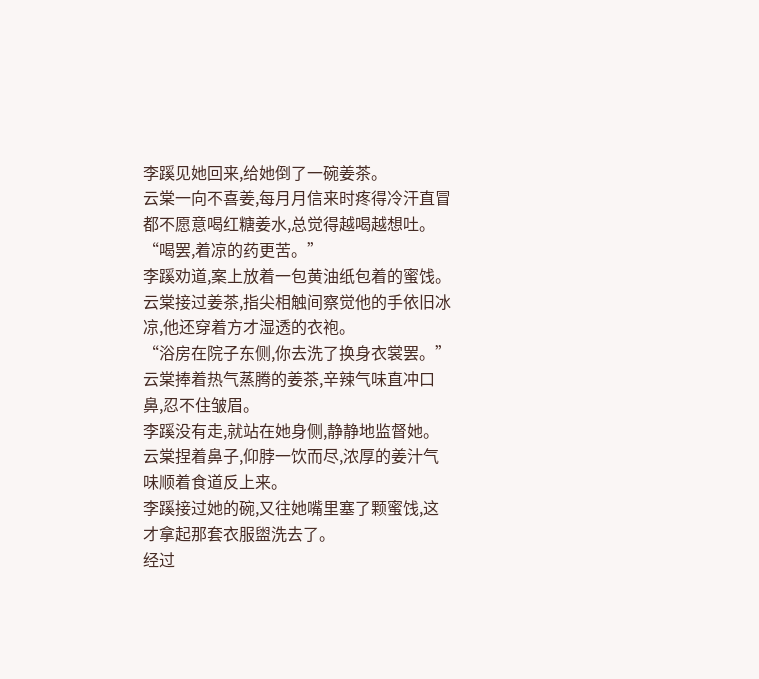李蹊见她回来,给她倒了一碗姜茶。
云棠一向不喜姜,每月月信来时疼得冷汗直冒都不愿意喝红糖姜水,总觉得越喝越想吐。
“喝罢,着凉的药更苦。”
李蹊劝道,案上放着一包黄油纸包着的蜜饯。
云棠接过姜茶,指尖相触间察觉他的手依旧冰凉,他还穿着方才湿透的衣袍。
“浴房在院子东侧,你去洗了换身衣裳罢。”
云棠捧着热气蒸腾的姜茶,辛辣气味直冲口鼻,忍不住皱眉。
李蹊没有走,就站在她身侧,静静地监督她。
云棠捏着鼻子,仰脖一饮而尽,浓厚的姜汁气味顺着食道反上来。
李蹊接过她的碗,又往她嘴里塞了颗蜜饯,这才拿起那套衣服盥洗去了。
经过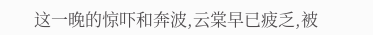这一晚的惊吓和奔波,云棠早已疲乏,被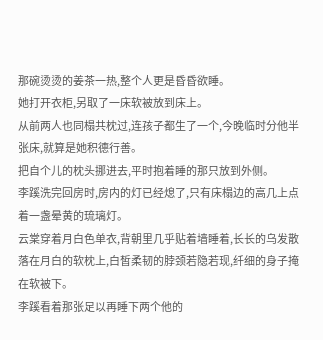那碗烫烫的姜茶一热,整个人更是昏昏欲睡。
她打开衣柜,另取了一床软被放到床上。
从前两人也同榻共枕过,连孩子都生了一个,今晚临时分他半张床,就算是她积德行善。
把自个儿的枕头挪进去,平时抱着睡的那只放到外侧。
李蹊洗完回房时,房内的灯已经熄了,只有床榻边的高几上点着一盏晕黄的琉璃灯。
云棠穿着月白色单衣,背朝里几乎贴着墙睡着,长长的乌发散落在月白的软枕上,白皙柔韧的脖颈若隐若现,纤细的身子掩在软被下。
李蹊看着那张足以再睡下两个他的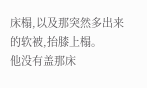床榻,以及那突然多出来的软被,抬膝上榻。
他没有盖那床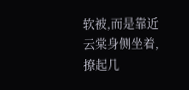软被,而是靠近云棠身侧坐着,撩起几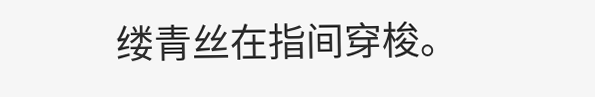缕青丝在指间穿梭。